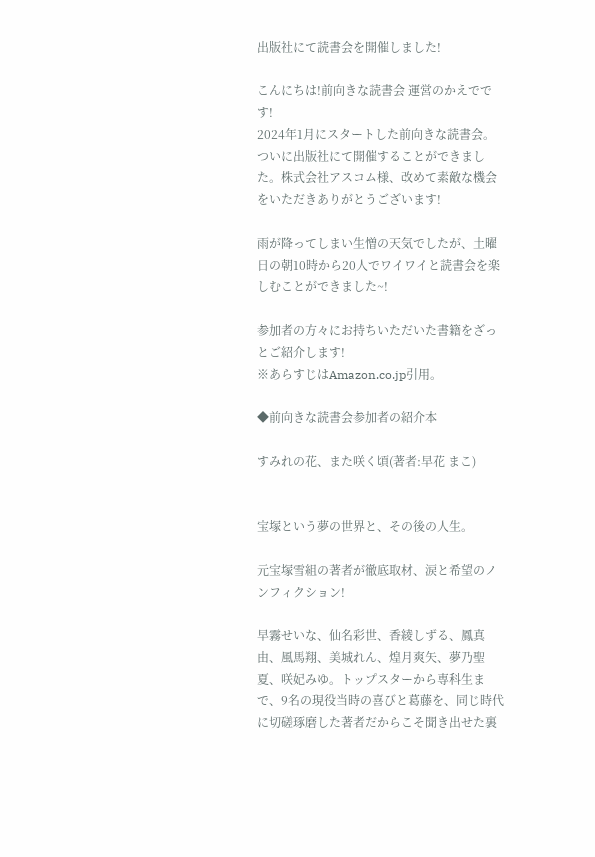出版社にて読書会を開催しました!

こんにちは!前向きな読書会 運営のかえでです!
2024年1月にスタートした前向きな読書会。ついに出版社にて開催することができました。株式会社アスコム様、改めて素敵な機会をいただきありがとうございます!

雨が降ってしまい生憎の天気でしたが、土曜日の朝10時から20人でワイワイと読書会を楽しむことができました~!

参加者の方々にお持ちいただいた書籍をざっとご紹介します!
※あらすじはAmazon.co.jp引用。

◆前向きな読書会参加者の紹介本

すみれの花、また咲く頃(著者:早花 まこ)


宝塚という夢の世界と、その後の人生。

元宝塚雪組の著者が徹底取材、涙と希望のノンフィクション!

早霧せいな、仙名彩世、香綾しずる、鳳真由、風馬翔、美城れん、煌月爽矢、夢乃聖夏、咲妃みゆ。トップスターから専科生まで、9名の現役当時の喜びと葛藤を、同じ時代に切磋琢磨した著者だからこそ聞き出せた裏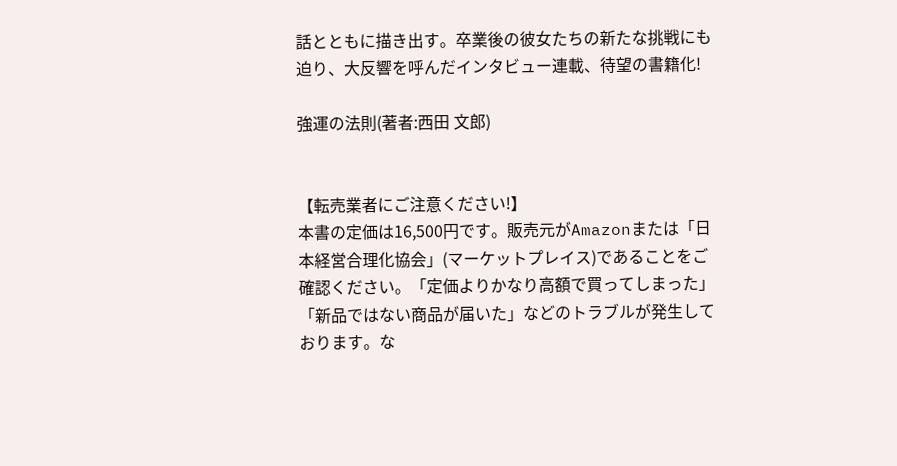話とともに描き出す。卒業後の彼女たちの新たな挑戦にも迫り、大反響を呼んだインタビュー連載、待望の書籍化!

強運の法則(著者:西田 文郎)


【転売業者にご注意ください!】
本書の定価は16,500円です。販売元がAmazonまたは「日本経営合理化協会」(マーケットプレイス)であることをご確認ください。「定価よりかなり高額で買ってしまった」「新品ではない商品が届いた」などのトラブルが発生しております。な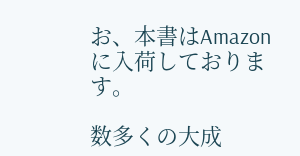お、本書はAmazonに入荷しております。

数多くの大成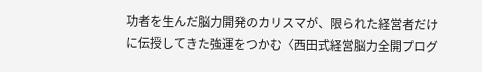功者を生んだ脳力開発のカリスマが、限られた経営者だけに伝授してきた強運をつかむ〈西田式経営脳力全開プログ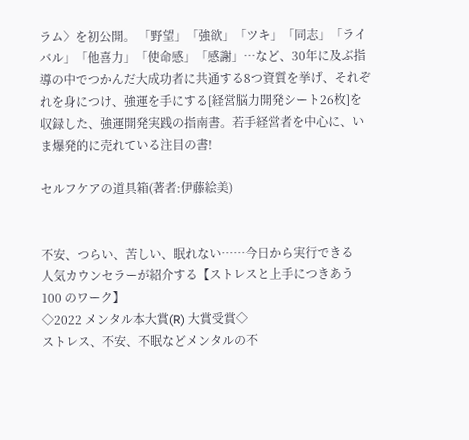ラム〉を初公開。 「野望」「強欲」「ツキ」「同志」「ライバル」「他喜力」「使命感」「感謝」…など、30年に及ぶ指導の中でつかんだ大成功者に共通する8つ資質を挙げ、それぞれを身につけ、強運を手にする[経営脳力開発シート26枚]を収録した、強運開発実践の指南書。若手経営者を中心に、いま爆発的に売れている注目の書!

セルフケアの道具箱(著者:伊藤絵美)


不安、つらい、苦しい、眠れない……今日から実行できる
人気カウンセラーが紹介する【ストレスと上手につきあう100 のワーク】
◇2022 メンタル本大賞(R) 大賞受賞◇
ストレス、不安、不眠などメンタルの不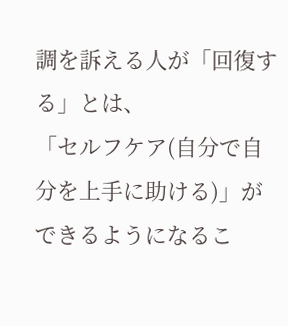調を訴える人が「回復する」とは、
「セルフケア(自分で自分を上手に助ける)」ができるようになるこ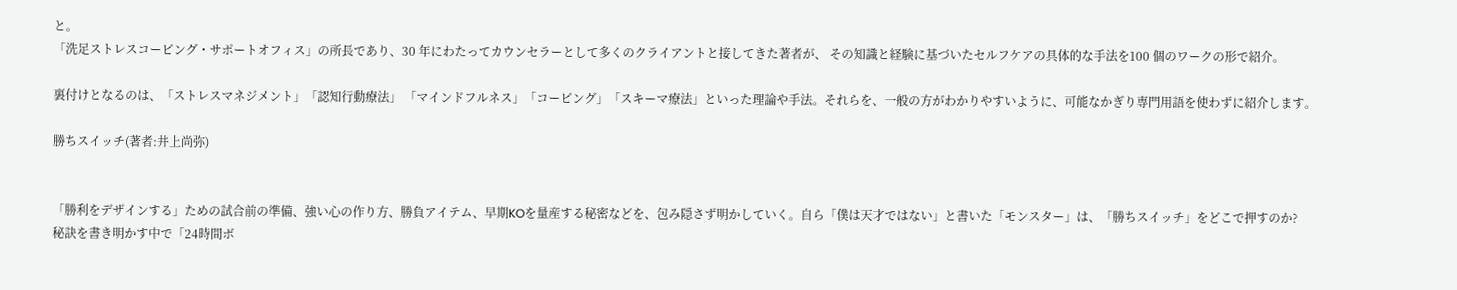と。
「洗足ストレスコーピング・サポートオフィス」の所長であり、30 年にわたってカウンセラーとして多くのクライアントと接してきた著者が、 その知識と経験に基づいたセルフケアの具体的な手法を100 個のワークの形で紹介。

裏付けとなるのは、「ストレスマネジメント」「認知行動療法」 「マインドフルネス」「コーピング」「スキーマ療法」といった理論や手法。それらを、一般の方がわかりやすいように、可能なかぎり専門用語を使わずに紹介します。

勝ちスイッチ(著者:井上尚弥)


「勝利をデザインする」ための試合前の準備、強い心の作り方、勝負アイテム、早期KOを量産する秘密などを、包み隠さず明かしていく。自ら「僕は天才ではない」と書いた「モンスター」は、「勝ちスイッチ」をどこで押すのか?
秘訣を書き明かす中で「24時間ボ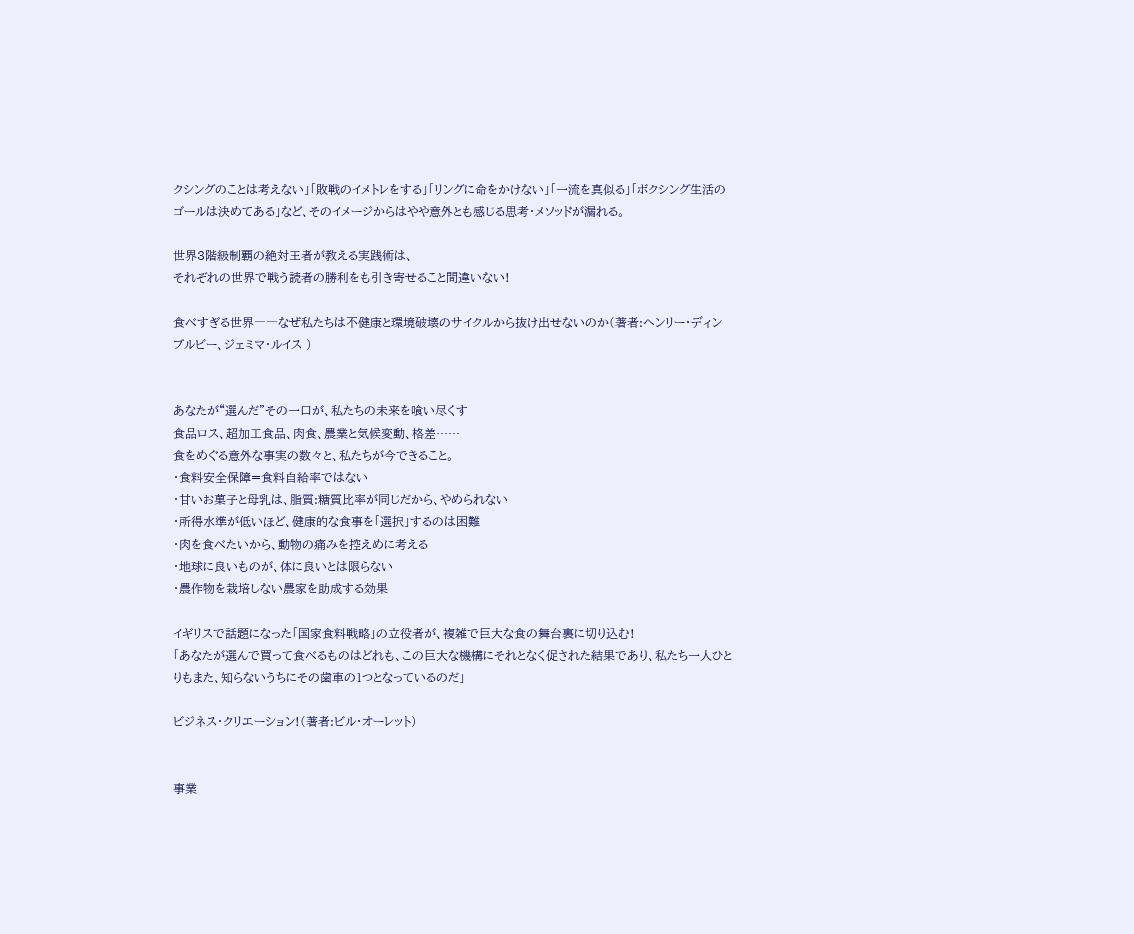クシングのことは考えない」「敗戦のイメトレをする」「リングに命をかけない」「一流を真似る」「ボクシング生活のゴールは決めてある」など、そのイメージからはやや意外とも感じる思考・メソッドが漏れる。

世界3階級制覇の絶対王者が教える実践術は、
それぞれの世界で戦う読者の勝利をも引き寄せること間違いない!

食べすぎる世界――なぜ私たちは不健康と環境破壊のサイクルから抜け出せないのか(著者:ヘンリー・ディンブルビー、ジェミマ・ルイス )


あなたが“選んだ”その一口が、私たちの未来を喰い尽くす
食品ロス、超加工食品、肉食、農業と気候変動、格差……
食をめぐる意外な事実の数々と、私たちが今できること。
・食料安全保障=食料自給率ではない
・甘いお菓子と母乳は、脂質:糖質比率が同じだから、やめられない
・所得水準が低いほど、健康的な食事を「選択」するのは困難
・肉を食べたいから、動物の痛みを控えめに考える
・地球に良いものが、体に良いとは限らない
・農作物を栽培しない農家を助成する効果

イギリスで話題になった「国家食料戦略」の立役者が、複雑で巨大な食の舞台裏に切り込む!
「あなたが選んで買って食べるものはどれも、この巨大な機構にそれとなく促された結果であり、私たち一人ひとりもまた、知らないうちにその歯車の1つとなっているのだ」

ビジネス・クリエーション!(著者:ビル・オーレット)


事業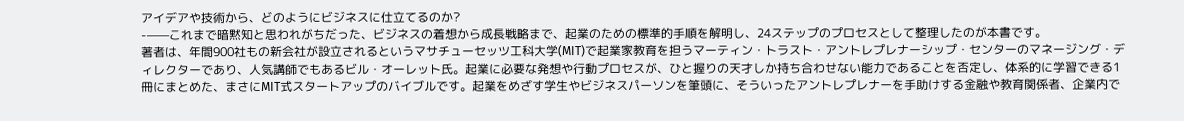アイデアや技術から、どのようにビジネスに仕立てるのか?
-——これまで暗黙知と思われがちだった、ビジネスの着想から成長戦略まで、起業のための標準的手順を解明し、24ステップのプロセスとして整理したのが本書です。
著者は、年間900社もの新会社が設立されるというマサチューセッツ工科大学(MIT)で起業家教育を担うマーティン・トラスト・アントレプレナーシップ・センターのマネージング・ディレクターであり、人気講師でもあるビル・オーレット氏。起業に必要な発想や行動プロセスが、ひと握りの天才しか持ち合わせない能力であることを否定し、体系的に学習できる1冊にまとめた、まさにMIT式スタートアップのバイブルです。起業をめざす学生やビジネスパーソンを筆頭に、そういったアントレプレナーを手助けする金融や教育関係者、企業内で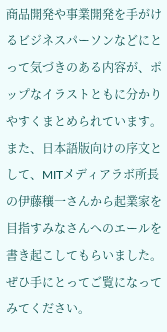商品開発や事業開発を手がけるビジネスパーソンなどにとって気づきのある内容が、ポップなイラストともに分かりやすくまとめられています。 また、日本語版向けの序文として、MITメディアラボ所長の伊藤穰一さんから起業家を目指すみなさんへのエールを書き起こしてもらいました。ぜひ手にとってご覧になってみてください。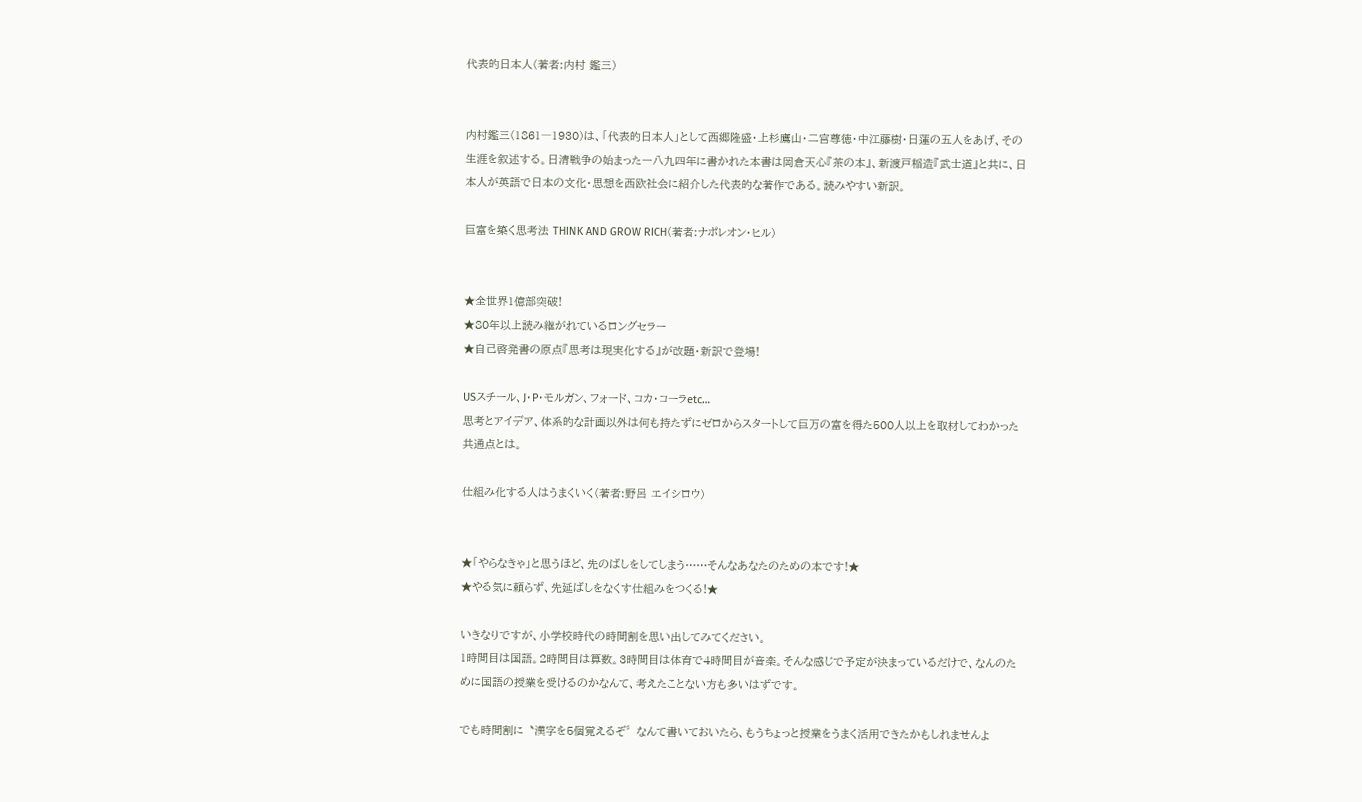代表的日本人(著者:内村 鑑三)


内村鑑三(1861―1930)は、「代表的日本人」として西郷隆盛・上杉鷹山・二宮尊徳・中江藤樹・日蓮の五人をあげ、その生涯を叙述する。日清戦争の始まった一八九四年に書かれた本書は岡倉天心『茶の本』、新渡戸稲造『武士道』と共に、日本人が英語で日本の文化・思想を西欧社会に紹介した代表的な著作である。読みやすい新訳。

巨富を築く思考法 THINK AND GROW RICH(著者:ナポレオン・ヒル)


★全世界1億部突破!
★80年以上読み継がれているロングセラー
★自己啓発書の原点『思考は現実化する』が改題・新訳で登場!

USスチール、J・P・モルガン、フォード、コカ・コーラetc…
思考とアイデア、体系的な計画以外は何も持たずにゼロからスタートして巨万の富を得た500人以上を取材してわかった共通点とは。

仕組み化する人はうまくいく(著者:野呂 エイシロウ)


★「やらなきゃ」と思うほど、先のばしをしてしまう……そんなあなたのための本です!★
★やる気に頼らず、先延ばしをなくす仕組みをつくる!★

いきなりですが、小学校時代の時間割を思い出してみてください。
1時間目は国語。2時間目は算数。3時間目は体育で4時間目が音楽。そんな感じで予定が決まっているだけで、なんのために国語の授業を受けるのかなんて、考えたことない方も多いはずです。

でも時間割に〝漢字を5個覚えるぞ〞なんて書いておいたら、もうちょっと授業をうまく活用できたかもしれませんよ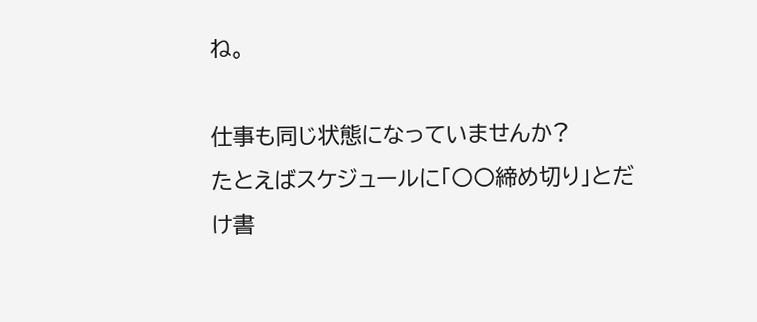ね。

仕事も同じ状態になっていませんか?
たとえばスケジュールに「〇〇締め切り」とだけ書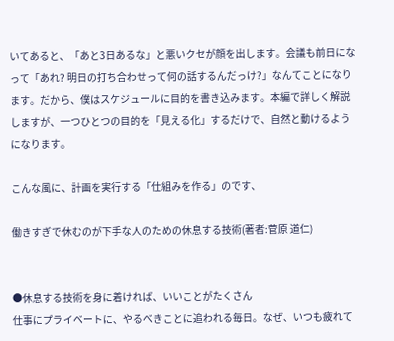いてあると、「あと3日あるな」と悪いクセが顔を出します。会議も前日になって「あれ? 明日の打ち合わせって何の話するんだっけ?」なんてことになります。だから、僕はスケジュールに目的を書き込みます。本編で詳しく解説しますが、一つひとつの目的を「見える化」するだけで、自然と動けるようになります。

こんな風に、計画を実行する「仕組みを作る」のです、

働きすぎで休むのが下手な人のための休息する技術(著者:菅原 道仁)


●休息する技術を身に着ければ、いいことがたくさん
仕事にプライベートに、やるべきことに追われる毎日。なぜ、いつも疲れて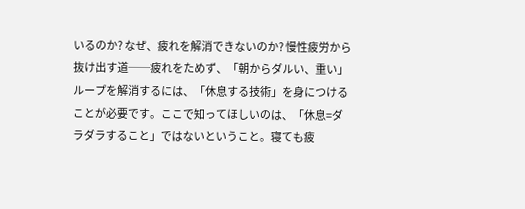いるのか? なぜ、疲れを解消できないのか? 慢性疲労から抜け出す道──疲れをためず、「朝からダルい、重い」ループを解消するには、「休息する技術」を身につけることが必要です。ここで知ってほしいのは、「休息=ダラダラすること」ではないということ。寝ても疲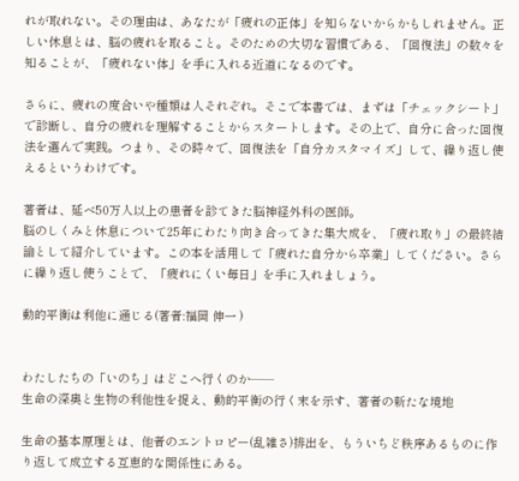れが取れない。その理由は、あなたが「疲れの正体」を知らないからかもしれません。正しい休息とは、脳の疲れを取ること。そのための大切な習慣である、「回復法」の数々を知ることが、「疲れない体」を手に入れる近道になるのです。

さらに、疲れの度合いや種類は人それぞれ。そこで本書では、まずは「チェックシート」で診断し、自分の疲れを理解することからスタートします。その上で、自分に合った回復法を選んで実践。つまり、その時々で、回復法を「自分カスタマイズ」して、繰り返し使えるというわけです。

著者は、延べ50万人以上の患者を診てきた脳神経外科の医師。
脳のしくみと休息について25年にわたり向き合ってきた集大成を、「疲れ取り」の最終結論として紹介しています。この本を活用して「疲れた自分から卒業」してください。さらに繰り返し使うことで、「疲れにくい毎日」を手に入れましょう。

動的平衡は利他に通じる(著者:福岡 伸一 )


わたしたちの「いのち」はどこへ行くのか――
生命の深奥と生物の利他性を捉え、動的平衡の行く末を示す、著者の新たな境地

生命の基本原理とは、他者のエントロピー(乱雑さ)排出を、もういちど秩序あるものに作り返して成立する互恵的な関係性にある。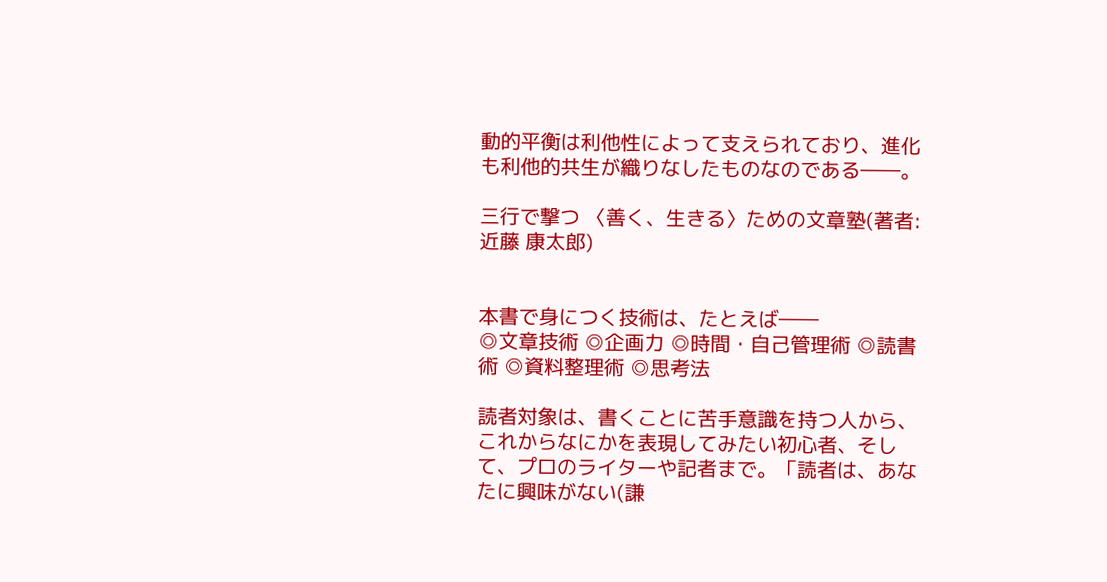動的平衡は利他性によって支えられており、進化も利他的共生が織りなしたものなのである――。

三行で撃つ 〈善く、生きる〉ための文章塾(著者:近藤 康太郎)


本書で身につく技術は、たとえば――
◎文章技術 ◎企画力 ◎時間・自己管理術 ◎読書術 ◎資料整理術 ◎思考法

読者対象は、書くことに苦手意識を持つ人から、これからなにかを表現してみたい初心者、そして、プロのライターや記者まで。「読者は、あなたに興味がない(謙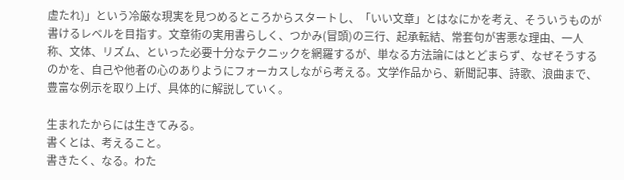虚たれ)」という冷厳な現実を見つめるところからスタートし、「いい文章」とはなにかを考え、そういうものが書けるレベルを目指す。文章術の実用書らしく、つかみ(冒頭)の三行、起承転結、常套句が害悪な理由、一人称、文体、リズム、といった必要十分なテクニックを網羅するが、単なる方法論にはとどまらず、なぜそうするのかを、自己や他者の心のありようにフォーカスしながら考える。文学作品から、新聞記事、詩歌、浪曲まで、豊富な例示を取り上げ、具体的に解説していく。

生まれたからには生きてみる。
書くとは、考えること。
書きたく、なる。わた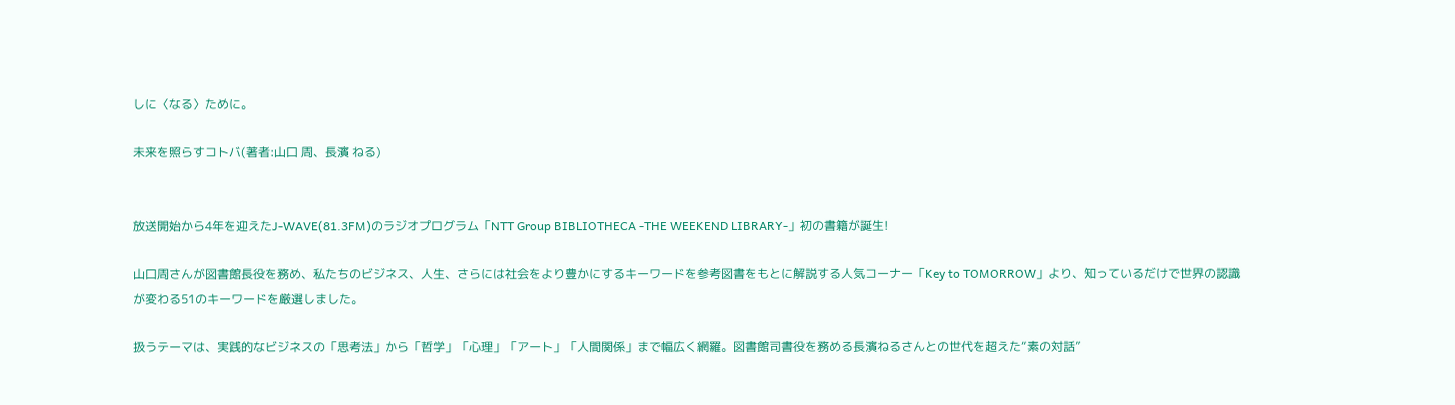しに〈なる〉ために。

未来を照らすコトバ(著者:山口 周、長濱 ねる)


放送開始から4年を迎えたJ-WAVE(81.3FM)のラジオプログラム「NTT Group BIBLIOTHECA -THE WEEKEND LIBRARY-」初の書籍が誕生!

山口周さんが図書館長役を務め、私たちのビジネス、人生、さらには社会をより豊かにするキーワードを参考図書をもとに解説する人気コーナー「Key to TOMORROW」より、知っているだけで世界の認識が変わる51のキーワードを厳選しました。

扱うテーマは、実践的なビジネスの「思考法」から「哲学」「心理」「アート」「人間関係」まで幅広く網羅。図書館司書役を務める長濱ねるさんとの世代を超えた“素の対話”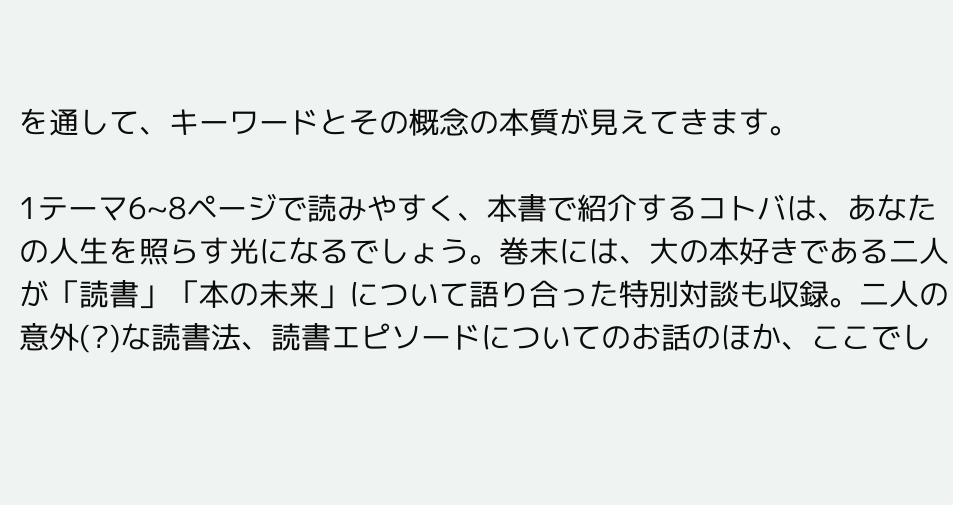を通して、キーワードとその概念の本質が見えてきます。

1テーマ6~8ページで読みやすく、本書で紹介するコトバは、あなたの人生を照らす光になるでしょう。巻末には、大の本好きである二人が「読書」「本の未来」について語り合った特別対談も収録。二人の意外(?)な読書法、読書エピソードについてのお話のほか、ここでし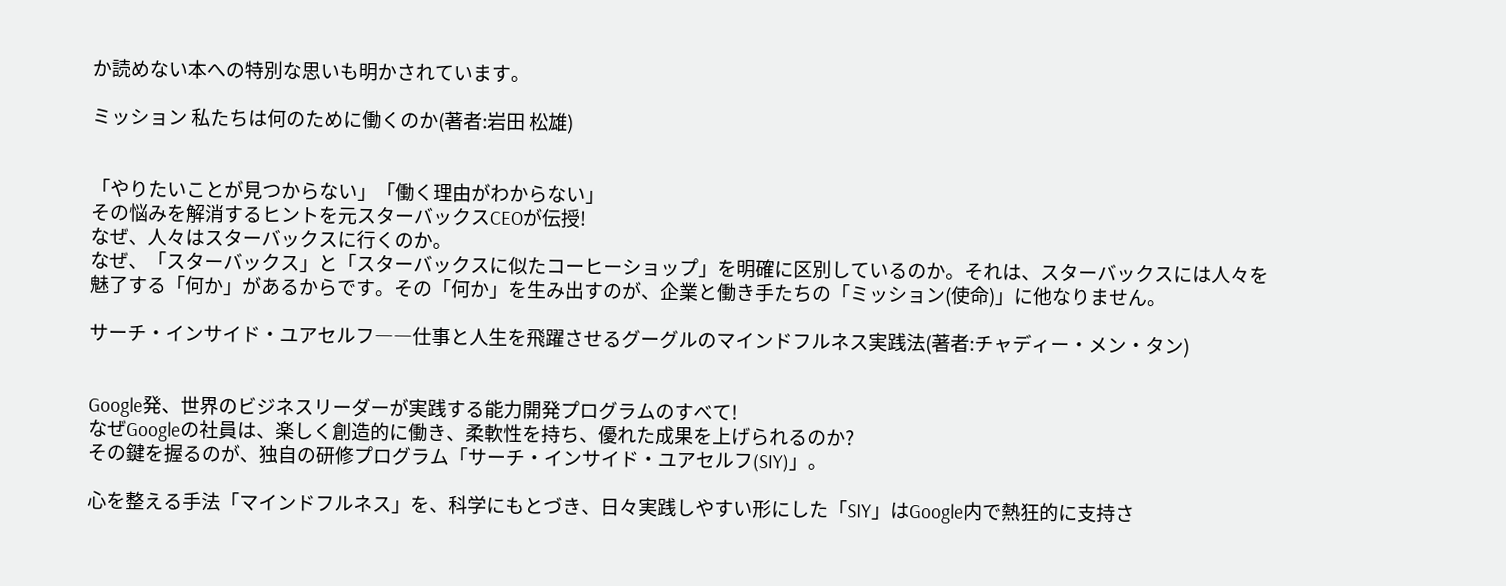か読めない本への特別な思いも明かされています。

ミッション 私たちは何のために働くのか(著者:岩田 松雄)


「やりたいことが見つからない」「働く理由がわからない」
その悩みを解消するヒントを元スターバックスCEOが伝授!
なぜ、人々はスターバックスに行くのか。
なぜ、「スターバックス」と「スターバックスに似たコーヒーショップ」を明確に区別しているのか。それは、スターバックスには人々を魅了する「何か」があるからです。その「何か」を生み出すのが、企業と働き手たちの「ミッション(使命)」に他なりません。

サーチ・インサイド・ユアセルフ――仕事と人生を飛躍させるグーグルのマインドフルネス実践法(著者:チャディー・メン・タン)


Google発、世界のビジネスリーダーが実践する能力開発プログラムのすべて!
なぜGoogleの社員は、楽しく創造的に働き、柔軟性を持ち、優れた成果を上げられるのか?
その鍵を握るのが、独自の研修プログラム「サーチ・インサイド・ユアセルフ(SIY)」。

心を整える手法「マインドフルネス」を、科学にもとづき、日々実践しやすい形にした「SIY」はGoogle内で熱狂的に支持さ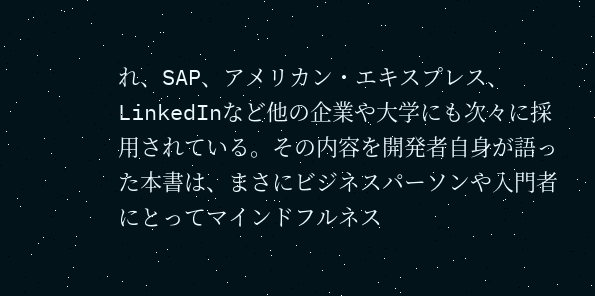れ、SAP、アメリカン・エキスプレス、LinkedInなど他の企業や大学にも次々に採用されている。その内容を開発者自身が語った本書は、まさにビジネスパーソンや入門者にとってマインドフルネス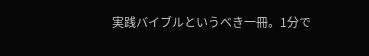実践バイブルというべき一冊。1分で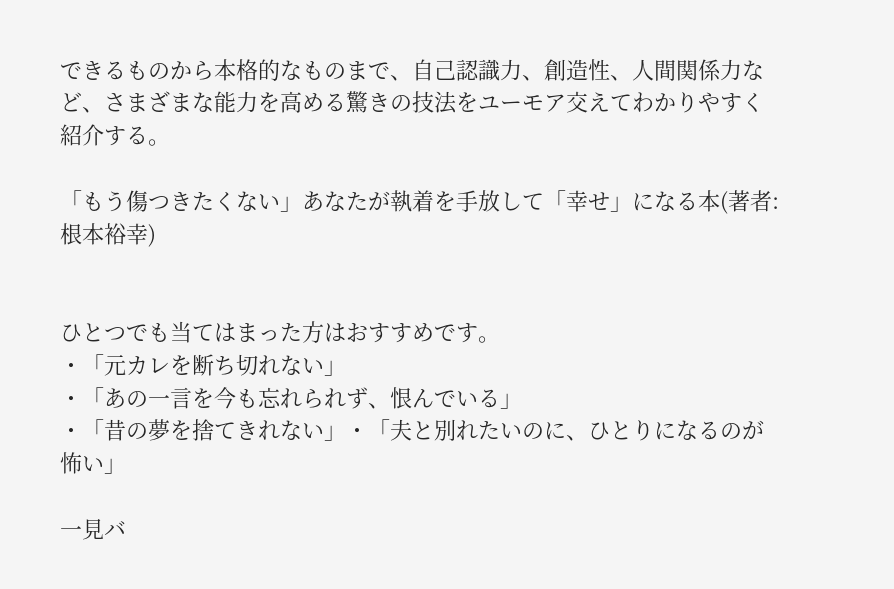できるものから本格的なものまで、自己認識力、創造性、人間関係力など、さまざまな能力を高める驚きの技法をユーモア交えてわかりやすく紹介する。

「もう傷つきたくない」あなたが執着を手放して「幸せ」になる本(著者:根本裕幸)


ひとつでも当てはまった方はおすすめです。
・「元カレを断ち切れない」
・「あの一言を今も忘れられず、恨んでいる」
・「昔の夢を捨てきれない」・「夫と別れたいのに、ひとりになるのが怖い」

一見バ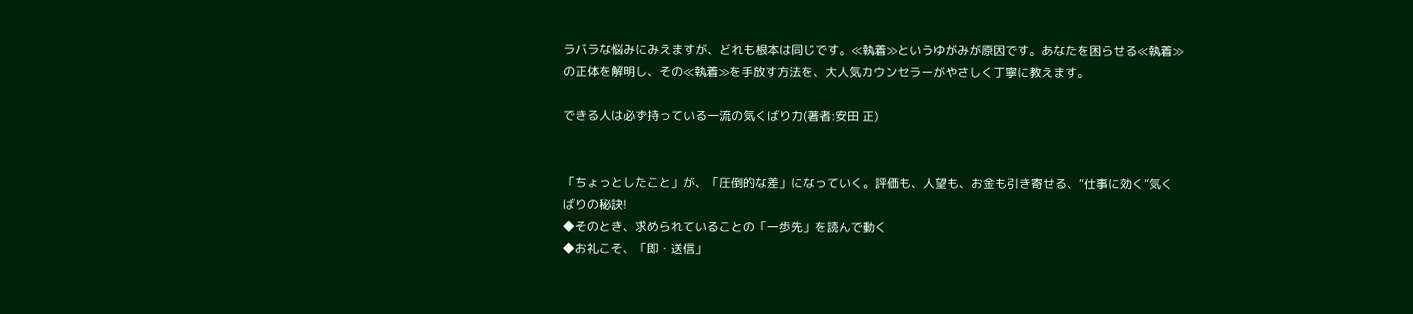ラバラな悩みにみえますが、どれも根本は同じです。≪執着≫というゆがみが原因です。あなたを困らせる≪執着≫の正体を解明し、その≪執着≫を手放す方法を、大人気カウンセラーがやさしく丁寧に教えます。

できる人は必ず持っている一流の気くばり力(著者:安田 正)


「ちょっとしたこと」が、「圧倒的な差」になっていく。評価も、人望も、お金も引き寄せる、“仕事に効く”気くばりの秘訣!
◆そのとき、求められていることの「一歩先」を読んで動く
◆お礼こそ、「即・送信」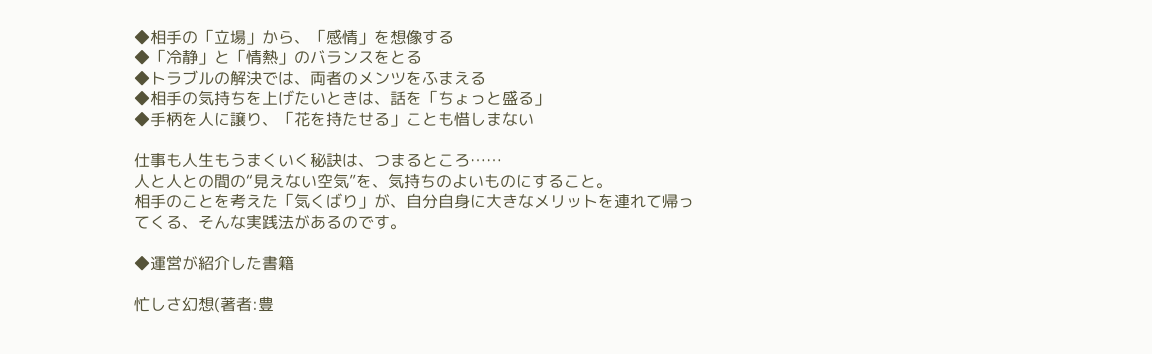◆相手の「立場」から、「感情」を想像する
◆「冷静」と「情熱」のバランスをとる
◆トラブルの解決では、両者のメンツをふまえる
◆相手の気持ちを上げたいときは、話を「ちょっと盛る」
◆手柄を人に譲り、「花を持たせる」ことも惜しまない

仕事も人生もうまくいく秘訣は、つまるところ……
人と人との間の“見えない空気”を、気持ちのよいものにすること。
相手のことを考えた「気くばり」が、自分自身に大きなメリットを連れて帰ってくる、そんな実践法があるのです。

◆運営が紹介した書籍

忙しさ幻想(著者:豊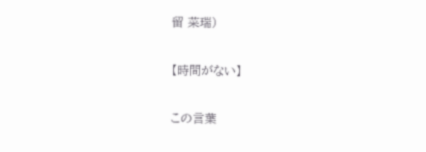留 菜瑞)

【時間がない】

この言葉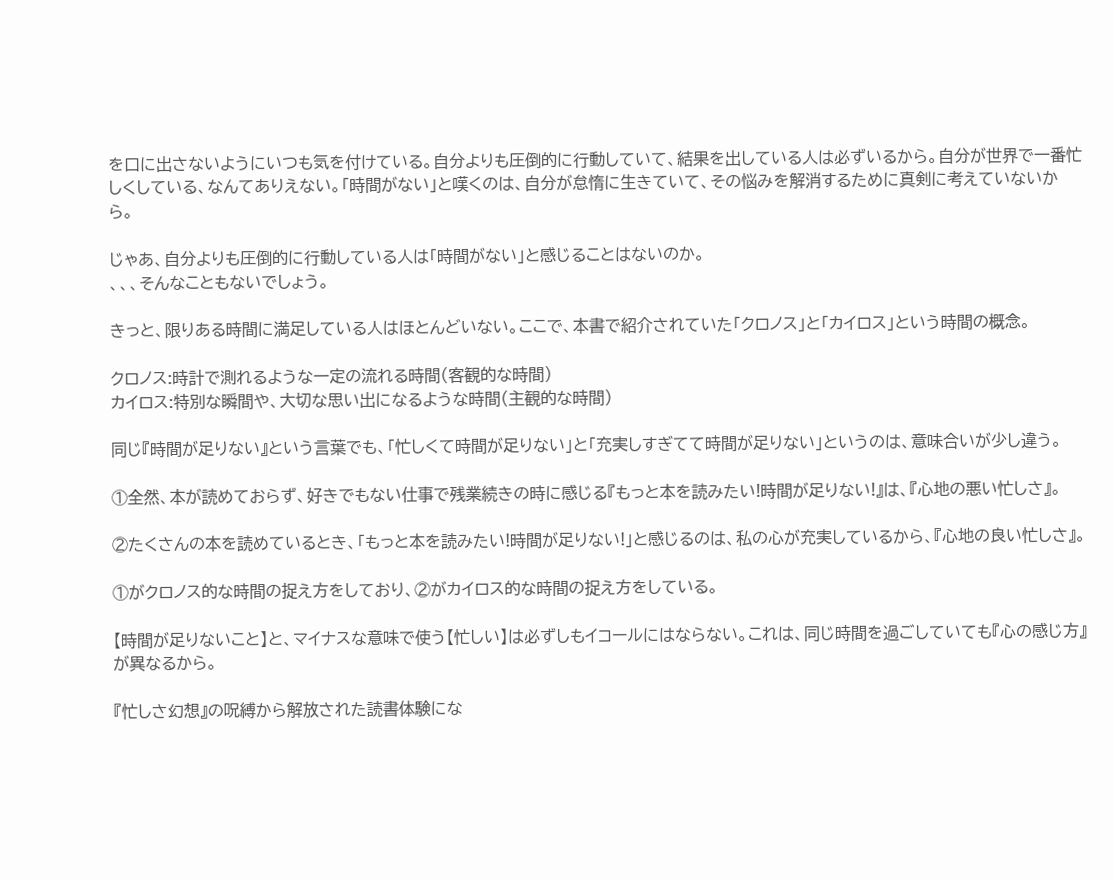を口に出さないようにいつも気を付けている。自分よりも圧倒的に行動していて、結果を出している人は必ずいるから。自分が世界で一番忙しくしている、なんてありえない。「時間がない」と嘆くのは、自分が怠惰に生きていて、その悩みを解消するために真剣に考えていないから。

じゃあ、自分よりも圧倒的に行動している人は「時間がない」と感じることはないのか。
、、、そんなこともないでしょう。

きっと、限りある時間に満足している人はほとんどいない。ここで、本書で紹介されていた「クロノス」と「カイロス」という時間の概念。

クロノス:時計で測れるような一定の流れる時間(客観的な時間)
カイロス:特別な瞬間や、大切な思い出になるような時間(主観的な時間)

同じ『時間が足りない』という言葉でも、「忙しくて時間が足りない」と「充実しすぎてて時間が足りない」というのは、意味合いが少し違う。

①全然、本が読めておらず、好きでもない仕事で残業続きの時に感じる『もっと本を読みたい!時間が足りない!』は、『心地の悪い忙しさ』。

②たくさんの本を読めているとき、「もっと本を読みたい!時間が足りない!」と感じるのは、私の心が充実しているから、『心地の良い忙しさ』。

①がクロノス的な時間の捉え方をしており、②がカイロス的な時間の捉え方をしている。

【時間が足りないこと】と、マイナスな意味で使う【忙しい】は必ずしもイコールにはならない。これは、同じ時間を過ごしていても『心の感じ方』が異なるから。

『忙しさ幻想』の呪縛から解放された読書体験にな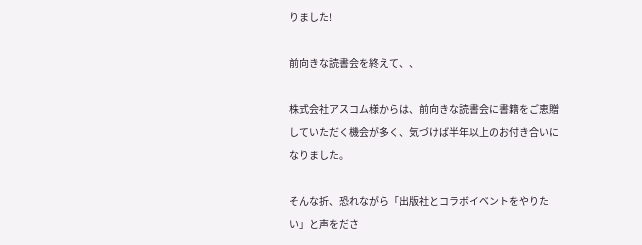りました!

前向きな読書会を終えて、、

株式会社アスコム様からは、前向きな読書会に書籍をご恵贈していただく機会が多く、気づけば半年以上のお付き合いになりました。

そんな折、恐れながら「出版社とコラボイベントをやりたい」と声をださ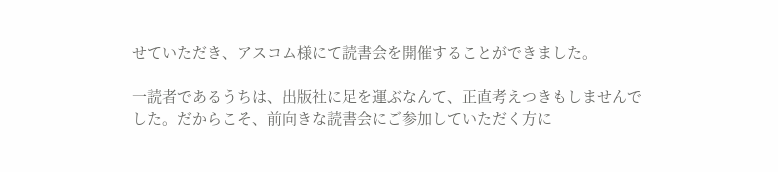せていただき、アスコム様にて読書会を開催することができました。

一読者であるうちは、出版社に足を運ぶなんて、正直考えつきもしませんでした。だからこそ、前向きな読書会にご参加していただく方に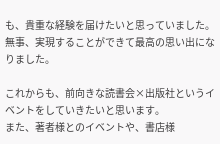も、貴重な経験を届けたいと思っていました。無事、実現することができて最高の思い出になりました。

これからも、前向きな読書会×出版社というイベントをしていきたいと思います。
また、著者様とのイベントや、書店様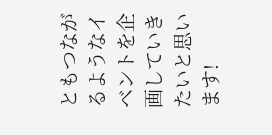ともつながるようなイベントを企画していきたいと思います!